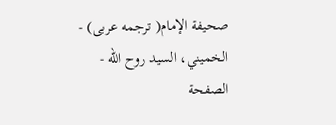صحيفة الإمام( ترجمه عربى) - الخميني، السيد روح الله - الصفحة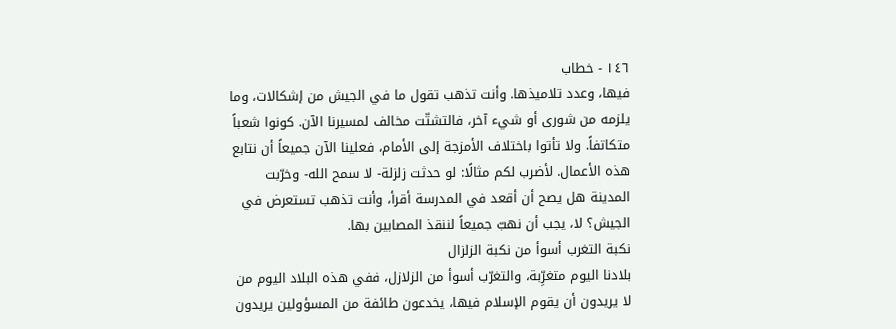١٤٦ - خطاب
فيها، وعدد تلاميذها. وأنت تذهب تقول ما في الجيش من إشكالات، وما يلزمه من شورى أو شيء آخر، فالتشتّت مخالف لمسيرنا الآن. كونوا شعباً متكاتفاً. ولا تأتوا باختلاف الأمزجة إلى الأمام، فعلينا الآن جميعاً أن نتابع هذه الأعمال. لأضرب لكم مثالًا: لو حدثت زلزلة- لا سمح الله- وخرّبت المدينة هل يصح أن أقعد في المدرسة أقرأ، وأنت تذهب تستعرض في الجيش؟ لا، يجب أن نهبّ جميعاً لننقذ المصابين بها.
نكبة التغرب أسوأ من نكبة الزلزال
بلادنا اليوم متغرِّبة، والتغرّب أسوأ من الزلازل، ففي هذه البلاد اليوم من لا يريدون أن يقوم الإسلام فيها، يخدعون طائفة من المسؤولين يريدون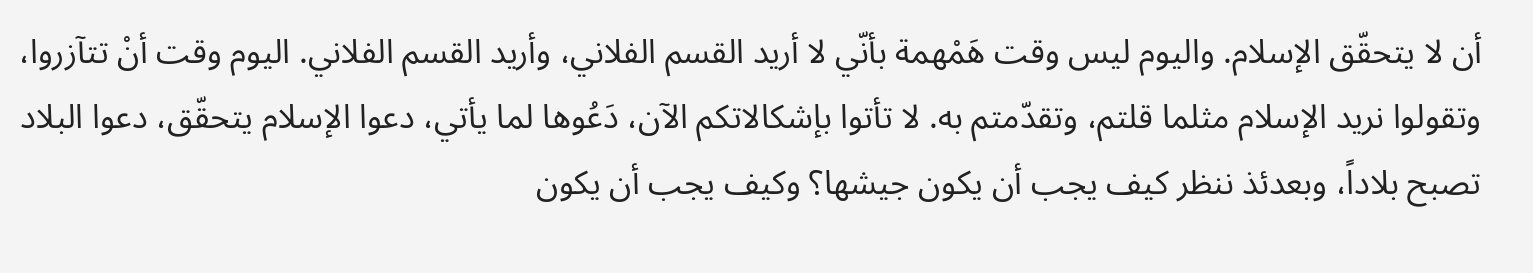أن لا يتحقّق الإسلام. واليوم ليس وقت هَمْهمة بأنّي لا أريد القسم الفلاني، وأريد القسم الفلاني. اليوم وقت أنْ تتآزروا، وتقولوا نريد الإسلام مثلما قلتم، وتقدّمتم به. لا تأتوا بإشكالاتكم الآن، دَعُوها لما يأتي، دعوا الإسلام يتحقّق، دعوا البلاد تصبح بلاداً، وبعدئذ ننظر كيف يجب أن يكون جيشها؟ وكيف يجب أن يكون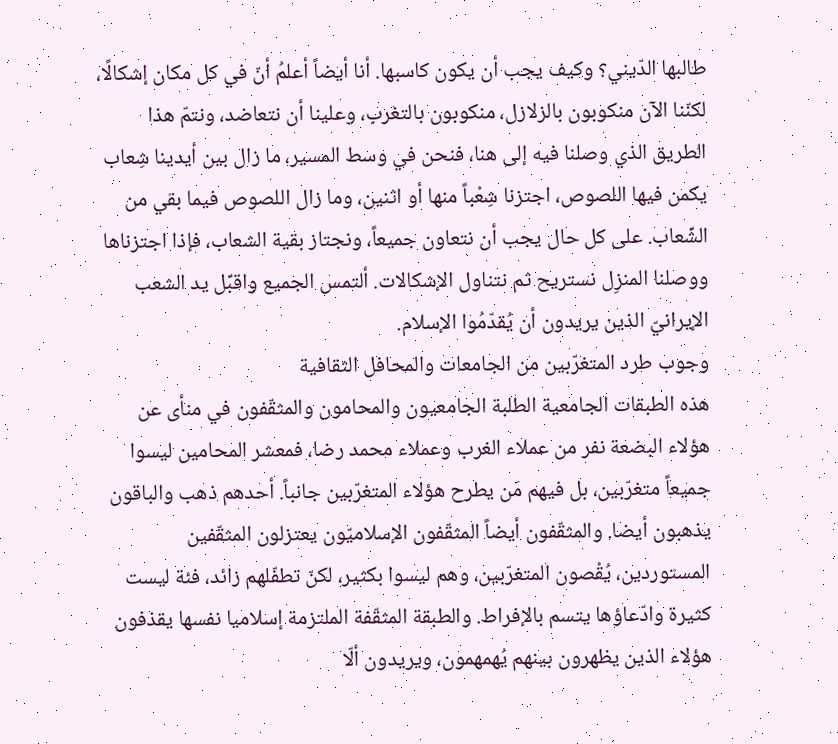طالبها الدّيني؟ وكيف يجب أن يكون كاسبها. أنا أيضاً أعلمُ أنّ في كل مكان إشكالًا، لكنّنا الآن منكوبون بالزلازل، منكوبون بالتغرب، وعلينا أن نتعاضد، ونتمّ هذا الطريق الذي وصلنا فيه إلى هنا، فنحن في وسط المسير، ما زال بين أيدينا شِعاب يكمن فيها اللصوص، اجتزنا شِعْباً منها أو اثنين، وما زال اللصوص فيما بقي من الشِّعاب. على كل حال يجب أن نتعاون جميعاً، ونجتاز بقية الشعاب، فإذا اجتزناها ووصلنا المنزِل نستريح ثم نتناول الإشكالات. ألتمس الجميع واقبِّل يد الشعب الإيرانيّ الذين يريدون أن يُقدّمُوا الإسلام.
وجوب طرد المتغرّبين من الجامعات والمحافل الثقافية
هذه الطبقات الجامعية الطلبة الجامعيون والمحامون والمثقّفون في منأى عن هؤلاء البضعة نفر من عملاء الغرب وعملاء محمد رضا، فمعشر المحامين ليسوا جميعاً متغرّبين، بل فيهم مَن يطرح هؤلاء المتغرّبين جانباً. أحدهم ذهب والباقون يذهبون أيضا. والمثقّفون أيضاً المثقّفون الإسلاميّون يعتزلون المثقّفين المستوردين، يُقْصون المتغرّبين، وهم ليسوا بكثير، لكنّ تطفّلهم زائد، فئة ليست كثيرة وادّعاؤها يتسم بالإفراط. والطبقة المثقّفة الملتزمة إسلاميا نفسها يقذفون هؤلاء الذين يظهرون بينهم يُهمهمون، ويريدون ألّا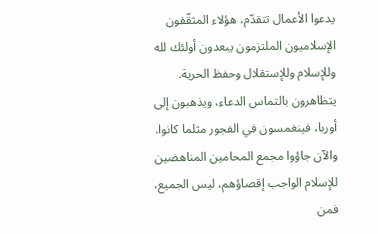يدعوا الأعمال تتقدّم، هؤلاء المثقّفون الإسلاميون الملتزمون يبعدون أولئك لله وللإسلام وللإستقلال وحفظ الحرية. يتظاهرون بالتماس الدعاء، ويذهبون إلى أوربا، فينغمسون في الفجور مثلما كانوا. والآن جاؤوا مجمع المحامين المناهضين للإسلام الواجب إقصاؤهم، ليس الجميع، فمن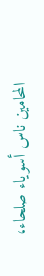المحامين ناس أسوياء صلحاء،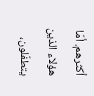أكثرهم. أمّا هؤلاء الذين يتطفّلون،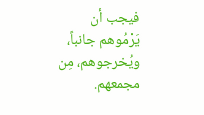فيجب أن يَرْمُوهم جانباً، ويُخرجوهم، مِن مجمعهم.